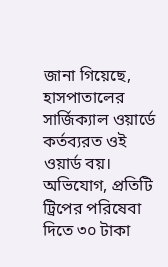জানা গিয়েছে, হাসপাতালের সার্জিক্যাল ওয়ার্ডে কর্তব্যরত ওই ওয়ার্ড বয়। অভিযোগ, প্রতিটি ট্রিপের পরিষেবা দিতে ৩০ টাকা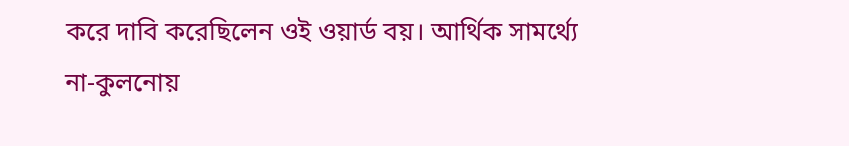করে দাবি করেছিলেন ওই ওয়ার্ড বয়। আর্থিক সামর্থ্যে না-কুলনোয়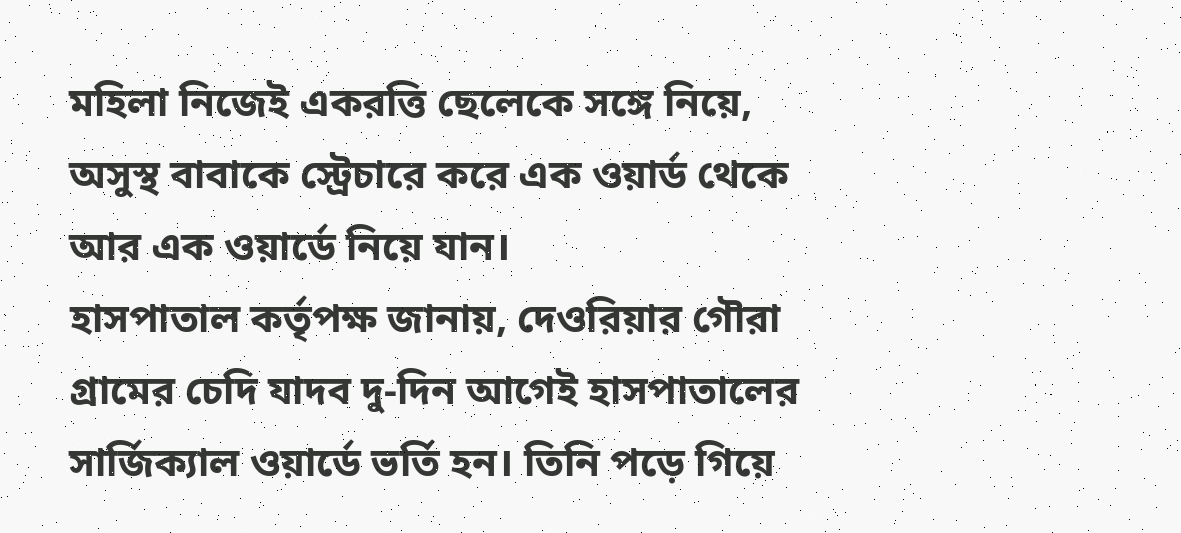মহিলা নিজেই একরত্তি ছেলেকে সঙ্গে নিয়ে, অসুস্থ বাবাকে স্ট্রেচারে করে এক ওয়ার্ড থেকে আর এক ওয়ার্ডে নিয়ে যান।
হাসপাতাল কর্তৃপক্ষ জানায়, দেওরিয়ার গৌরা গ্রামের চেদি যাদব দু-দিন আগেই হাসপাতালের সার্জিক্যাল ওয়ার্ডে ভর্তি হন। তিনি পড়ে গিয়ে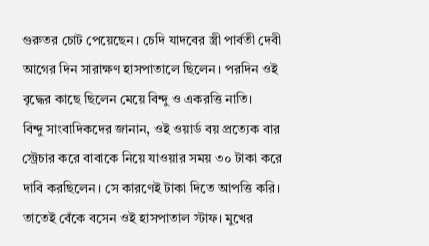গুরুতর চোট পেয়েছেন। চেদি যাদবের স্ত্রী পার্বতী দেবী আগের দিন সারাক্ষণ হাসপাতালে ছিলেন। পরদিন ওই বৃদ্ধের কাছে ছিলেন মেয়ে বিন্দু ও একরত্তি নাতি।
বিন্দু সাংবাদিকদের জানান, ওই ওয়ার্ড বয় প্রত্যেক বার স্ট্রেচার করে বাবাকে নিয়ে যাওয়ার সময় ৩০ টাকা করে দাবি করছিলেন। সে কারণেই টাকা দিতে আপত্তি করি। তাতেই বেঁকে বসেন ওই হাসপাতাল স্টাফ। মুখের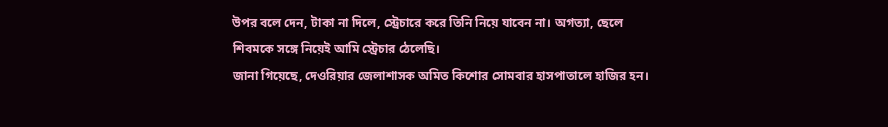উপর বলে দেন, টাকা না দিলে, স্ট্রেচারে করে তিনি নিয়ে যাবেন না। অগত্যা, ছেলে শিবমকে সঙ্গে নিয়েই আমি স্ট্রেচার ঠেলেছি।
জানা গিয়েছে, দেওরিয়ার জেলাশাসক অমিত কিশোর সোমবার হাসপাতালে হাজির হন।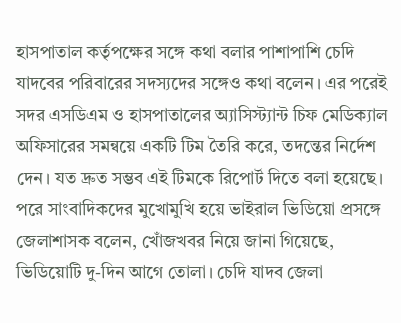হাসপাতাল কর্তৃপক্ষের সঙ্গে কথা বলার পাশাপাশি চেদি যাদবের পরিবারের সদস্যদের সঙ্গেও কথা বলেন। এর পরেই সদর এসডিএম ও হাসপাতালের অ্যাসিস্ট্যান্ট চিফ মেডিক্যাল অফিসারের সমন্বয়ে একটি টিম তৈরি করে, তদন্তের নির্দেশ দেন। যত দ্রুত সম্ভব এই টিমকে রিপোর্ট দিতে বলা হয়েছে।
পরে সাংবাদিকদের মুখোমুখি হয়ে ভাইরাল ভিডিয়ো প্রসঙ্গে জেলাশাসক বলেন, খোঁজখবর নিয়ে জানা গিয়েছে, ভিডিয়োটি দু-দিন আগে তোলা। চেদি যাদব জেলা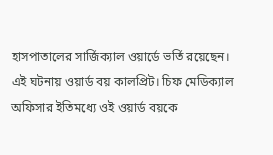হাসপাতালের সার্জিক্যাল ওয়ার্ডে ভর্তি রয়েছেন। এই ঘটনায় ওয়ার্ড বয় কালপ্রিট। চিফ মেডিক্যাল অফিসার ইতিমধ্যে ওই ওয়ার্ড বয়কে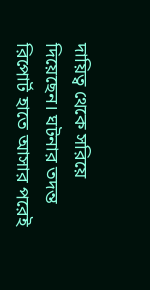দায়িত্ব থেকে সরিয়ে দিয়েছেন। ঘটনার তদন্ত রিপোর্ট হাতে আসার পরেই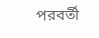পরবর্তী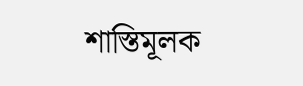শাস্তিমূলক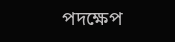পদক্ষেপ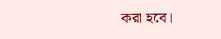করা হবে।